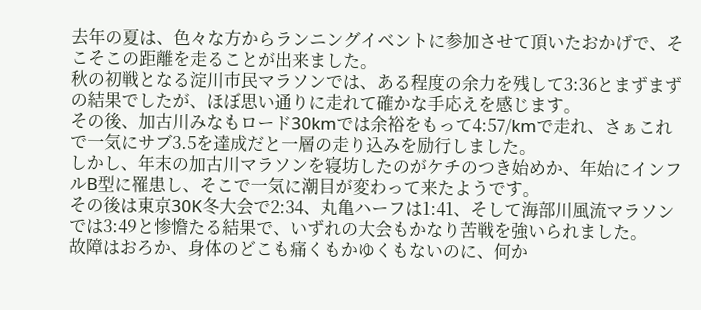去年の夏は、色々な方からランニングイベントに参加させて頂いたおかげで、そこそこの距離を走ることが出来ました。
秋の初戦となる淀川市民マラソンでは、ある程度の余力を残して3:36とまずまずの結果でしたが、ほぼ思い通りに走れて確かな手応えを感じます。
その後、加古川みなもロード30kmでは余裕をもって4:57/kmで走れ、さぁこれで一気にサブ3.5を達成だと一層の走り込みを励行しました。
しかし、年末の加古川マラソンを寝坊したのがケチのつき始めか、年始にインフルB型に罹患し、そこで一気に潮目が変わって来たようです。
その後は東京30K冬大会で2:34、丸亀ハーフは1:41、そして海部川風流マラソンでは3:49と惨憺たる結果で、いずれの大会もかなり苦戦を強いられました。
故障はおろか、身体のどこも痛くもかゆくもないのに、何か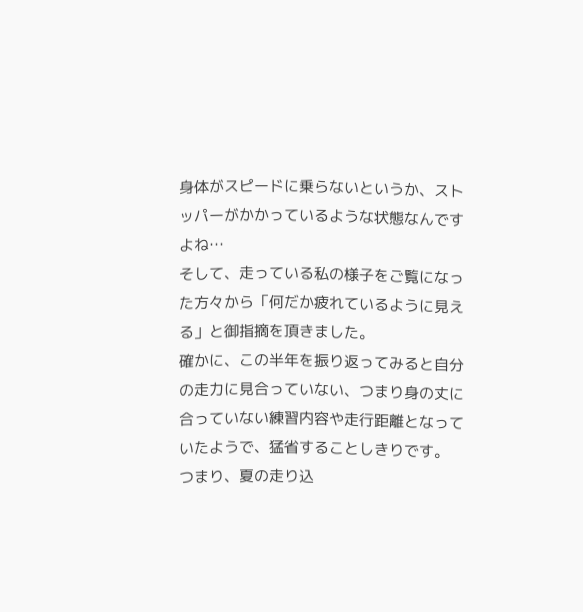身体がスピードに乗らないというか、ストッパーがかかっているような状態なんですよね…
そして、走っている私の様子をご覧になった方々から「何だか疲れているように見える」と御指摘を頂きました。
確かに、この半年を振り返ってみると自分の走力に見合っていない、つまり身の丈に合っていない練習内容や走行距離となっていたようで、猛省することしきりです。
つまり、夏の走り込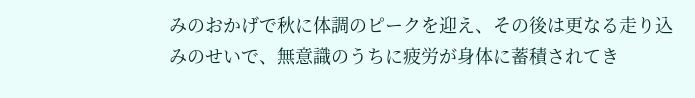みのおかげで秋に体調のピークを迎え、その後は更なる走り込みのせいで、無意識のうちに疲労が身体に蓄積されてき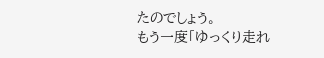たのでしょう。
もう一度「ゆっくり走れ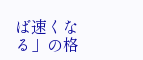ば速くなる」の格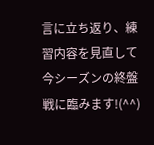言に立ち返り、練習内容を見直して今シーズンの終盤戦に臨みます!(^^)